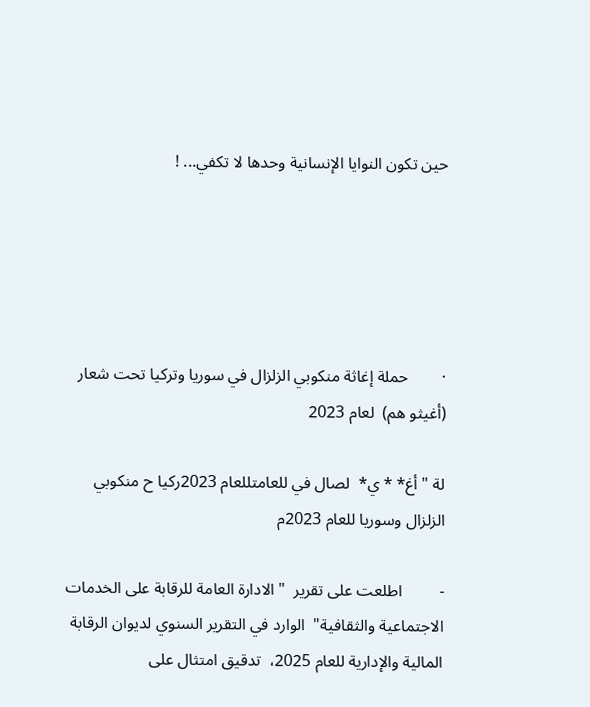حين تكون النوايا الإنسانية وحدها لا تكفي... !





·        حملة إغاثة منكوبي الزلزال في سوريا وتركيا تحت شعار (أغيثو هم)  لعام 2023

لة "أغ* * ي*  لصال في للعامتللعام 2023ركيا ح منكوبي الزلزال وسوريا للعام 2023م

-         اطلعت على تقرير  " الادارة العامة للرقابة على الخدمات الاجتماعية والثقافية"  الوارد في التقرير السنوي لديوان الرقابة المالية والإدارية للعام 2025،  تدقيق امتثال على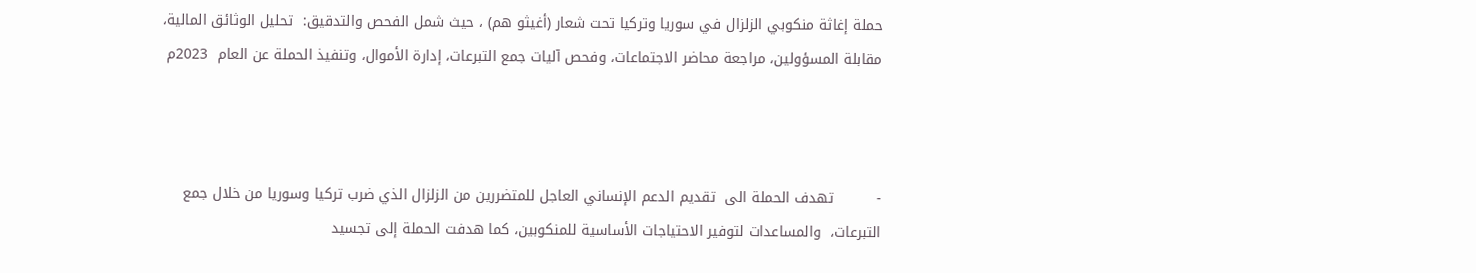حملة إغاثة منكوبي الزلزال في سوريا وتركيا تحت شعار (أغيثو هم) ، حيث شمل الفحص والتدقيق:  تحليل الوثائق المالية، مقابلة المسؤولين، مراجعة محاضر الاجتماعات، وفحص آليات جمع التبرعات، إدارة الأموال، وتنفيذ الحملة عن العام  2023م



-         تهدف الحملة الى  تقديم الدعم الإنساني العاجل للمتضررين من الزلزال الذي ضرب تركيا وسوريا من خلال جمع التبرعات،  والمساعدات لتوفير الاحتياجات الأساسية للمنكوبين، كما هدفت الحملة إلى تجسيد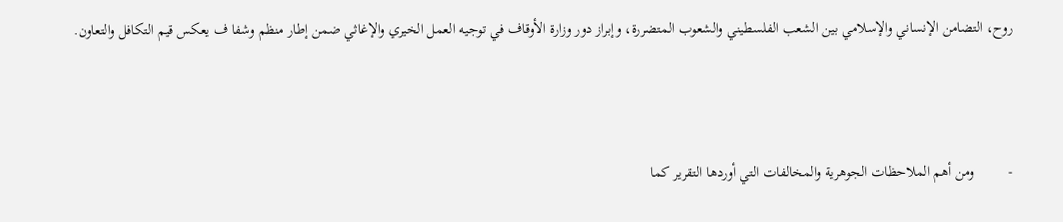روح، التضامن الإنساني والإسلامي بين الشعب الفلسطيني والشعوب المتضررة، وإبراز دور وزارة الأوقاف في توجيه العمل الخيري والإغاثي ضمن إطار منظم وشفا ف يعكس قيم التكافل والتعاون.



-         ومن أهم الملاحظات الجوهرية والمخالفات التي أوردها التقرير كما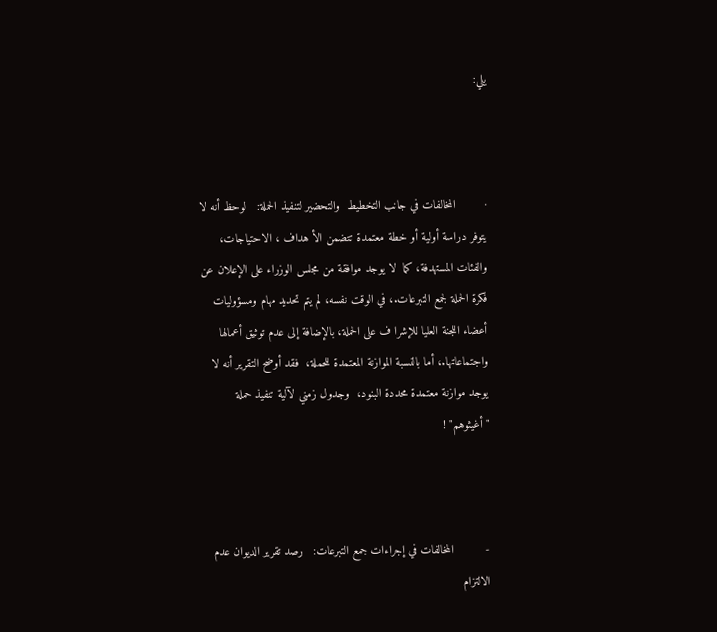يلي:



·        المخالفات في جانب التخطيط  والتحضير لتنفيذ الحملة:   لوحظ أنه لا يتوفر دراسة أولية أو خطة معتمدة تتضمن الأ هداف ، الاحتياجات، والفئات المستهدفة، كما  لا يوجد موافقة من مجلس الوزراء على الإعلان عن فكرة الحملة لجمع التبرعات.، في الوقت نفسه، لم يتم تحديد مهام ومسؤوليات أعضاء اللجنة العليا للإشرا ف على الحملة، بالإضافة إلى عدم توثيق أعمالها واجتماعاتها.، أما بالنسبة الموازنة المعتمدة للحملة،  فقد أوضح التقرير أنه لا  يوجد موازنة معتمدة محددة البنود،  وجدول زمني لآلية تنفيذ حملة "أغيثوهم" !



-         المخالفات في إجراءات جمع التبرعات:   رصد تقرير الديوان عدم الالتزام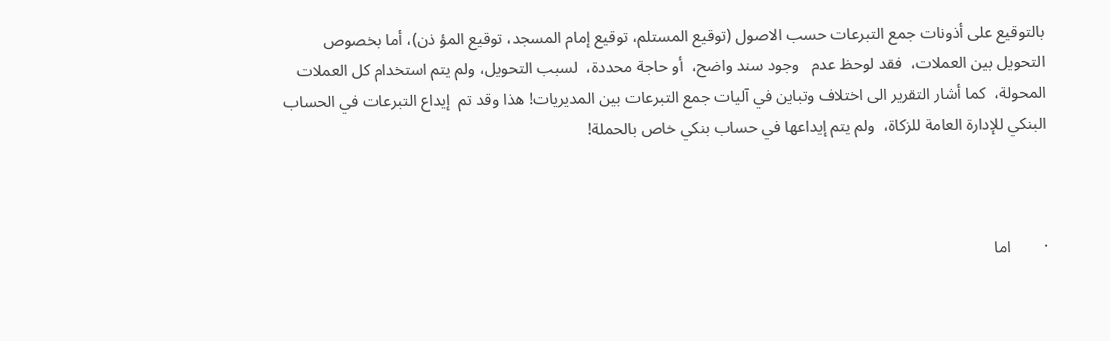بالتوقيع على أذونات جمع التبرعات حسب الاصول (توقيع المستلم، توقيع إمام المسجد، توقيع المؤ ذن)، أما بخصوص التحويل بين العملات،  فقد لوحظ عدم   وجود سند واضح،  أو حاجة محددة،  لسبب التحويل، ولم يتم استخدام كل العملات المحولة،  كما أشار التقرير الى اختلاف وتباين في آليات جمع التبرعات بين المديريات! هذا وقد تم  إيداع التبرعات في الحساب البنكي للإدارة العامة للزكاة،  ولم يتم إيداعها في حساب بنكي خاص بالحملة!



·        اما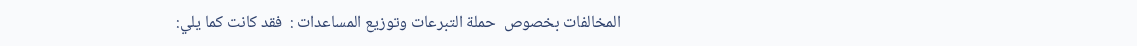المخالفات بخصوص  حملة التبرعات وتوزيع المساعدات :  فقد كانت كما يلي: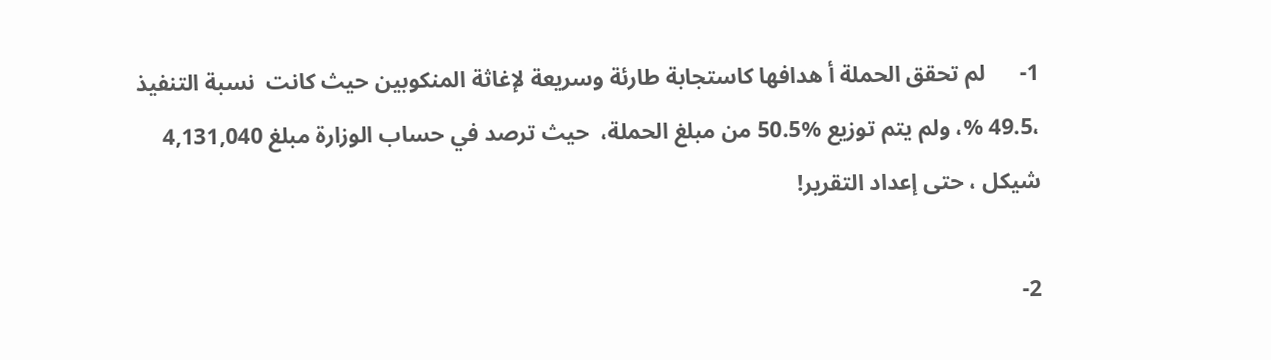1-      لم تحقق الحملة أ هدافها كاستجابة طارئة وسريعة لإغاثة المنكوبين حيث كانت  نسبة التنفيذ ،49.5 %، ولم يتم توزيع %50.5 من مبلغ الحملة،  حيث ترصد في حساب الوزارة مبلغ 4,131,040  شيكل ، حتى إعداد التقرير!

2-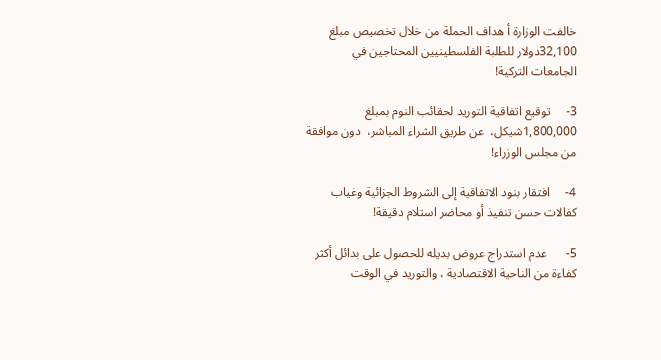خالفت الوزارة أ هداف الحملة من خلال تخصيص مبلغ 32,100دولار للطلبة الفلسطينيين المحتاجين في الجامعات التركية!

3-     توقيع اتفاقية التوريد لحقائب النوم بمبلغ 1,800,000شيكل،  عن طريق الشراء المباشر،  دون موافقة من مجلس الوزراء!

4-     افتقار بنود الاتفاقية إلى الشروط الجزائية وغياب كفالات حسن تنفيذ أو محاضر استلام دقيقة!

5-      عدم استدراج عروض بديله للحصول على بدائل أكثر كفاءة من الناحية الاقتصادية ، والتوريد في الوقت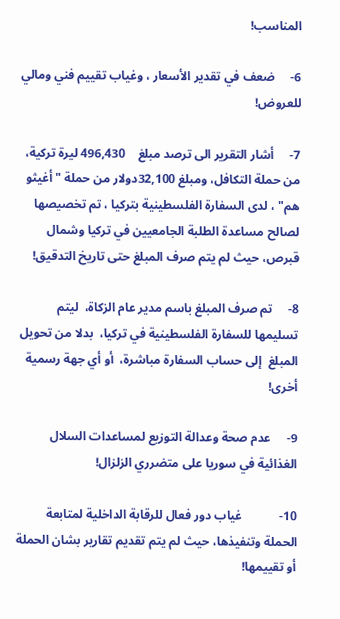المناسب!

6-     ضعف في تقدير الأسعار ، وغياب تقييم فني ومالي للعروض!

7-     أشار التقرير الى ترصد مبلغ    496,430 ليرة تركية،  من حملة التكافل، ومبلغ 32,100دولار من حملة "أغيثو هم" ، لدى السفارة الفلسطينية بتركيا ، تم تخصيصها لصالح مساعدة الطلبة الجامعيين في تركيا وشمال قبرص، حيث لم يتم صرف المبلغ حتى تاريخ التدقيق!

8-     تم صرف المبلغ باسم مدير عام الزكاة،  ليتم تسليمها للسفارة الفلسطينية في تركيا،  بدلا من تحويل المبلغ  إلى حساب السفارة مباشرة،  أو أي جهة رسمية أخرى!

9-     عدم صحة وعدالة التوزيع لمساعدات السلال الغذائية في سوريا على متضرري الزلزال!

10-            غياب دور فعال للرقابة الداخلية لمتابعة الحملة وتنفيذها، حيث لم يتم تقديم تقارير بشان الحملة أو تقييمها!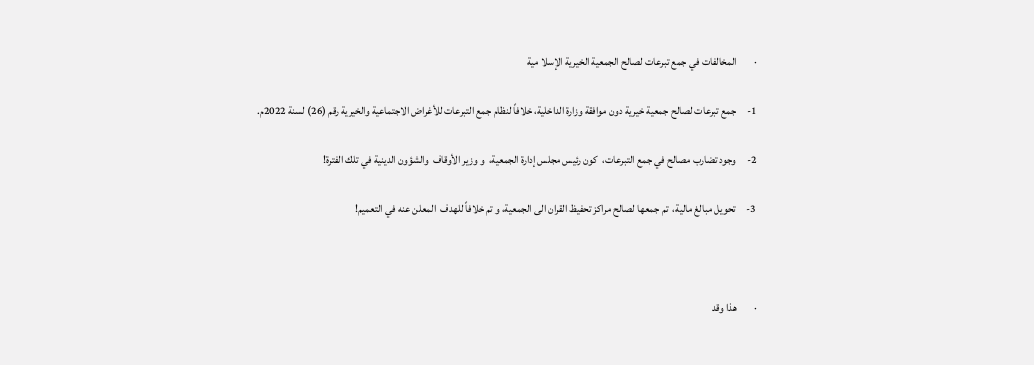·        المخالفات في جمع تبرعات لصالح الجمعية الخيرية الإسلا مية

1-     جمع تبرعات لصالح جمعية خيرية دون موافقة وزارة الداخلية، خلافاً لنظام جمع التبرعات للأغراض الاجتماعية والخيرية رقم (26) لسنة 2022م.

2-     وجود تضارب مصالح في جمع التبرعات،  كون رئيس مجلس إدارة الجمعية،  و وزير الأوقاف  والشؤون الدينية في تلك الفترة!

3-     تحويل مبالغ مالية،  تم جمعها لصالح مراكز تحفيظ القران الى الجمعية، و تم خلافاً للهدف  المعلن عنه في التعميم!



·        هذا وقد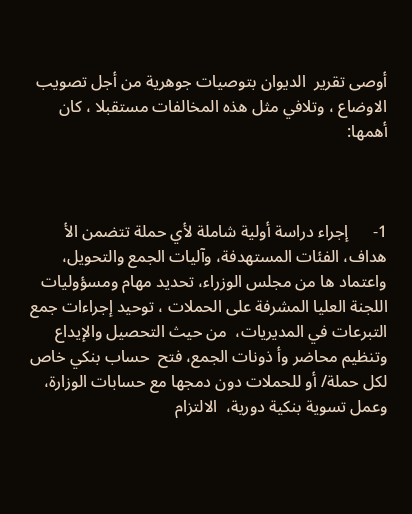أوصى تقرير  الديوان بتوصيات جوهرية من أجل تصويب الاوضاع ، وتلافي مثل هذه المخالفات مستقبلا ، كان أهمها:



1-      إجراء دراسة أولية شاملة لأي حملة تتضمن الأ هداف، الفئات المستهدفة، وآليات الجمع والتحويل، واعتماد ها من مجلس الوزراء، تحديد مهام ومسؤوليات اللجنة العليا المشرفة على الحملات ، توحيد إجراءات جمع التبرعات في المديريات،  من حيث التحصيل والإيداع وتنظيم محاضر وأ ذونات الجمع، فتح  حساب بنكي خاص لكل حملة/ أو للحملات دون دمجها مع حسابات الوزارة، وعمل تسوية بنكية دورية،  الالتزام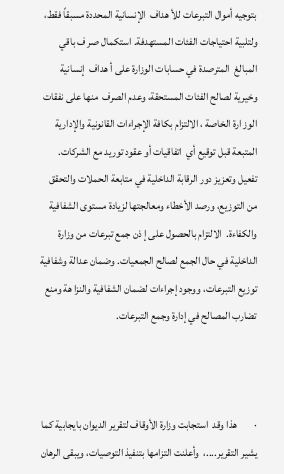بتوجيه أموال التبرعات للأ هداف  الإنسانية المحددة مسبقاً فقط،  ولتلبية احتياجات الفئات المستهدفة. استكمال صر ف باقي المبالغ  المترصدة في حسابات الوزارة على أ هداف  إنسانية وخيرية لصالح الفئات المستحقة، وعدم الصرف  منها على نفقات الوز ارة الخاصة ، الالتزام بكافة الإجراءات القانونية والإدارية المتبعة قبل توقيع أي  اتفاقيات أو عقود توريد مع الشركات.  تفعيل وتعزيز دور الرقابة الداخلية في متابعة الحملات والتحقق من التوزيع، ورصد الأخطاء ومعالجتها لزيادة مستوى الشفافية والكفاءة.  الالتزام بالحصول على إ ذن جمع تبرعات من وزارة الداخلية في حال الجمع لصالح الجمعيات. وضمان عدالة وشفافية توزيع التبرعات، ووجود إجراءات لضمان الشفافية والنزا هة ومنع تضارب المصالح في إدارة وجمع التبرعات.



·        هذا وقد  استجابت وزارة الأوقاف لتقرير الديوان بايجابية كما يشير التقرير....،  وأعلنت التزامها بتنفيذ التوصيات، ويبقى الرهان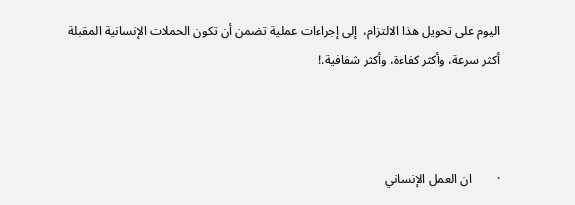اليوم على تحويل هذا الالتزام،  إلى إجراءات عملية تضمن أن تكون الحملات الإنسانية المقبلة أكثر سرعة، وأكثر كفاءة، وأكثر شفافية.!



·        ان العمل الإنساني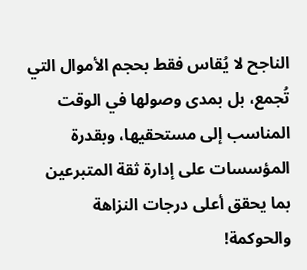الناجح لا يُقاس فقط بحجم الأموال التي تُجمع، بل بمدى وصولها في الوقت المناسب إلى مستحقيها، وبقدرة المؤسسات على إدارة ثقة المتبرعين بما يحقق أعلى درجات النزاهة والحوكمة!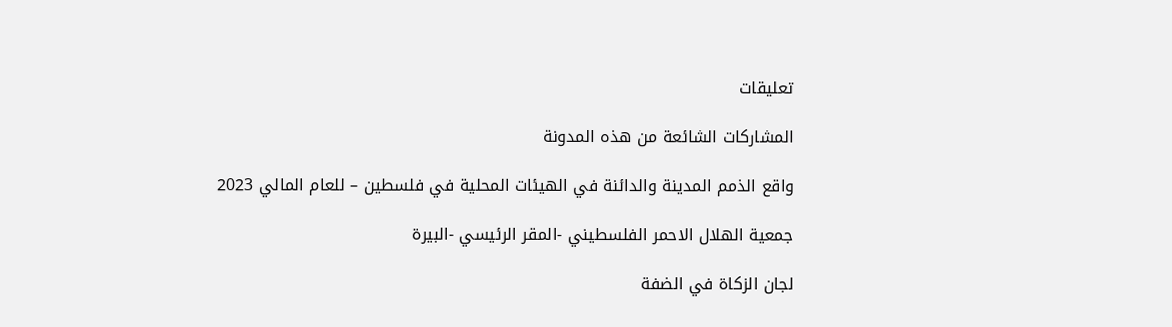تعليقات

المشاركات الشائعة من هذه المدونة

واقع الذمم المدينة والدائنة في الهيئات المحلية في فلسطين – للعام المالي 2023

جمعية الهلال الاحمر الفلسطيني -المقر الرئيسي -البيرة

لجان الزكاة في الضفة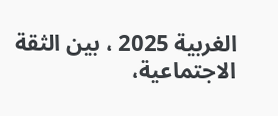الغربية 2025 ، بين الثقة الاجتماعية،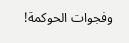وفجوات الحوكمة!